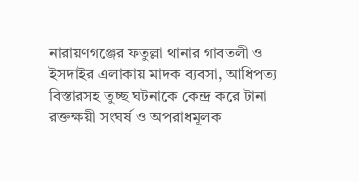নারায়ণগঞ্জের ফতুল্লা থানার গাবতলী ও ইসদাইর এলাকায় মাদক ব্যবসা, আধিপত্য বিস্তারসহ তুচ্ছ ঘটনাকে কেন্দ্র করে টানা রক্তক্ষয়ী সংঘর্ষ ও অপরাধমূলক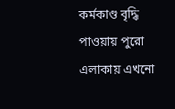কর্মকাণ্ড বৃদ্ধি পাওয়ায় পুরো এলাকায় এখনো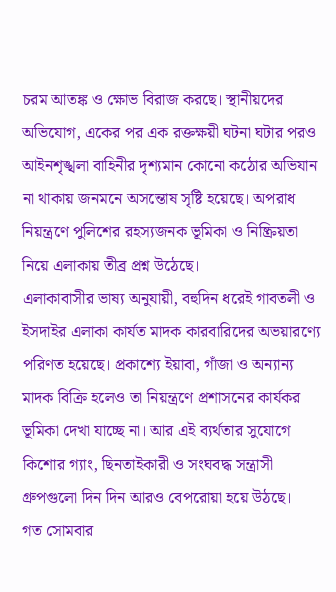চরম আতঙ্ক ও ক্ষোভ বিরাজ করছে। স্থানীয়দের অভিযোগ, একের পর এক রক্তক্ষয়ী ঘটনা ঘটার পরও আইনশৃঙ্খলা বাহিনীর দৃশ্যমান কোনো কঠোর অভিযান না থাকায় জনমনে অসন্তোষ সৃষ্টি হয়েছে। অপরাধ নিয়ন্ত্রণে পুলিশের রহস্যজনক ভূমিকা ও নিষ্ক্রিয়তা নিয়ে এলাকায় তীব্র প্রশ্ন উঠেছে।
এলাকাবাসীর ভাষ্য অনুযায়ী, বহুদিন ধরেই গাবতলী ও ইসদাইর এলাকা কার্যত মাদক কারবারিদের অভয়ারণ্যে পরিণত হয়েছে। প্রকাশ্যে ইয়াবা, গাঁজা ও অন্যান্য মাদক বিক্রি হলেও তা নিয়ন্ত্রণে প্রশাসনের কার্যকর ভূমিকা দেখা যাচ্ছে না। আর এই ব্যর্থতার সুযোগে কিশোর গ্যাং, ছিনতাইকারী ও সংঘবদ্ধ সন্ত্রাসী গ্রুপগুলো দিন দিন আরও বেপরোয়া হয়ে উঠছে।
গত সোমবার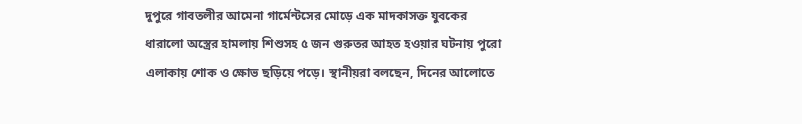দুপুরে গাবতলীর আমেনা গার্মেন্টসের মোড়ে এক মাদকাসক্ত যুবকের ধারালো অস্ত্রের হামলায় শিশুসহ ৫ জন গুরুতর আহত হওয়ার ঘটনায় পুরো এলাকায় শোক ও ক্ষোভ ছড়িয়ে পড়ে। স্থানীয়রা বলছেন, দিনের আলোতে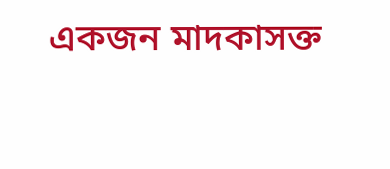একজন মাদকাসক্ত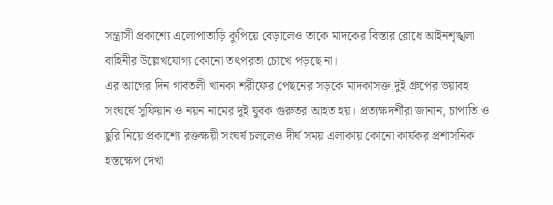সন্ত্রাসী প্রকাশ্যে এলোপাতাড়ি কুপিয়ে বেড়ালেও তাকে মাদকের বিস্তার রোধে আইনশৃঙ্খলা বাহিনীর উল্লেখযোগ্য কোনো তৎপরতা চোখে পড়ছে না।
এর আগের দিন গাবতলী খানকা শরীফের পেছনের সড়কে মাদকাসক্ত দুই গ্রুপের ভয়াবহ সংঘর্ষে সুফিয়ান ও নয়ন নামের দুই যুবক গুরুতর আহত হয়। প্রত্যক্ষদর্শীরা জানান, চাপাতি ও ছুরি নিয়ে প্রকাশ্যে রক্তক্ষয়ী সংঘর্ষ চললেও দীর্ঘ সময় এলাকায় কোনো কার্যকর প্রশাসনিক হস্তক্ষেপ দেখা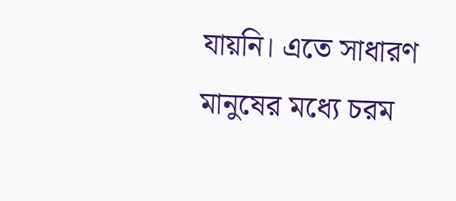যায়নি। এতে সাধারণ মানুষের মধ্যে চরম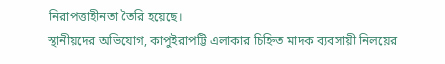নিরাপত্তাহীনতা তৈরি হয়েছে।
স্থানীয়দের অভিযোগ, কাপুইরাপট্টি এলাকার চিহ্নিত মাদক ব্যবসায়ী নিলয়ের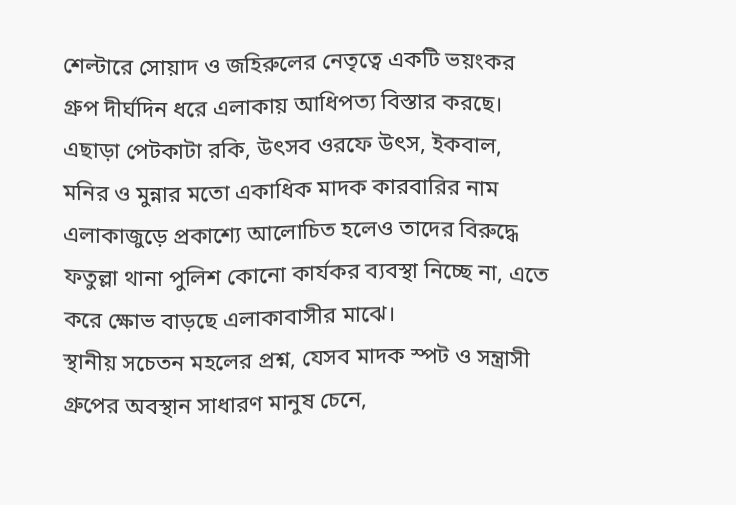শেল্টারে সোয়াদ ও জহিরুলের নেতৃত্বে একটি ভয়ংকর গ্রুপ দীর্ঘদিন ধরে এলাকায় আধিপত্য বিস্তার করছে। এছাড়া পেটকাটা রকি, উৎসব ওরফে উৎস, ইকবাল, মনির ও মুন্নার মতো একাধিক মাদক কারবারির নাম এলাকাজুড়ে প্রকাশ্যে আলোচিত হলেও তাদের বিরুদ্ধে ফতুল্লা থানা পুলিশ কোনো কার্যকর ব্যবস্থা নিচ্ছে না, এতে করে ক্ষোভ বাড়ছে এলাকাবাসীর মাঝে।
স্থানীয় সচেতন মহলের প্রশ্ন, যেসব মাদক স্পট ও সন্ত্রাসী গ্রুপের অবস্থান সাধারণ মানুষ চেনে,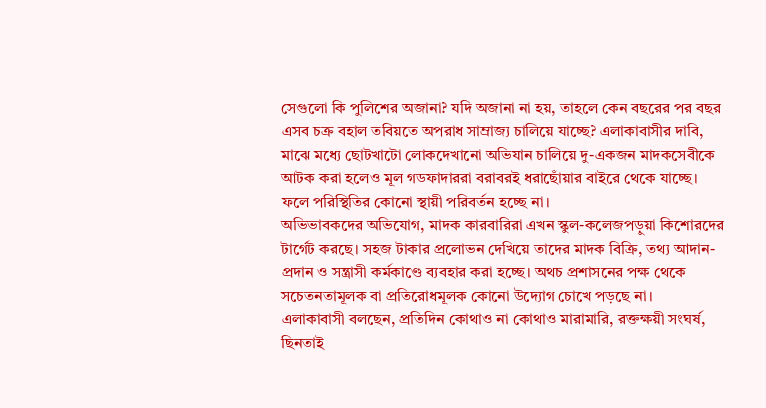সেগুলো কি পুলিশের অজানা? যদি অজানা না হয়, তাহলে কেন বছরের পর বছর এসব চক্র বহাল তবিয়তে অপরাধ সাম্রাজ্য চালিয়ে যাচ্ছে? এলাকাবাসীর দাবি, মাঝে মধ্যে ছোটখাটো লোকদেখানো অভিযান চালিয়ে দু-একজন মাদকসেবীকে আটক করা হলেও মূল গডফাদাররা বরাবরই ধরাছোঁয়ার বাইরে থেকে যাচ্ছে। ফলে পরিস্থিতির কোনো স্থায়ী পরিবর্তন হচ্ছে না।
অভিভাবকদের অভিযোগ, মাদক কারবারিরা এখন স্কুল-কলেজপড়ুয়া কিশোরদের টার্গেট করছে। সহজ টাকার প্রলোভন দেখিয়ে তাদের মাদক বিক্রি, তথ্য আদান-প্রদান ও সন্ত্রাসী কর্মকাণ্ডে ব্যবহার করা হচ্ছে। অথচ প্রশাসনের পক্ষ থেকে সচেতনতামূলক বা প্রতিরোধমূলক কোনো উদ্যোগ চোখে পড়ছে না।
এলাকাবাসী বলছেন, প্রতিদিন কোথাও না কোথাও মারামারি, রক্তক্ষয়ী সংঘর্ষ, ছিনতাই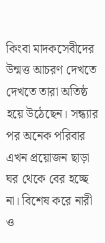কিংবা মাদকসেবীদের উন্মত্ত আচরণ দেখতে দেখতে তারা অতিষ্ঠ হয়ে উঠেছেন। সন্ধ্যার পর অনেক পরিবার এখন প্রয়োজন ছাড়া ঘর থেকে বের হচ্ছে না। বিশেষ করে নারী ও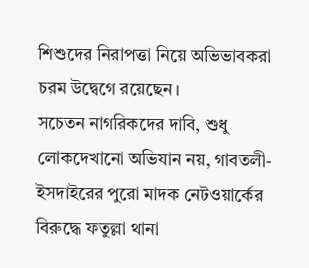শিশুদের নিরাপত্তা নিয়ে অভিভাবকরা চরম উদ্বেগে রয়েছেন।
সচেতন নাগরিকদের দাবি, শুধু লোকদেখানো অভিযান নয়, গাবতলী-ইসদাইরের পুরো মাদক নেটওয়ার্কের বিরুদ্ধে ফতুল্লা থানা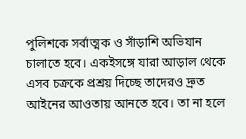পুলিশকে সর্বাত্মক ও সাঁড়াশি অভিযান চালাতে হবে। একইসঙ্গে যারা আড়াল থেকে এসব চক্রকে প্রশ্রয় দিচ্ছে তাদেরও দ্রুত আইনের আওতায় আনতে হবে। তা না হলে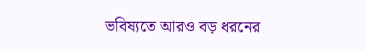ভবিষ্যতে আরও বড় ধরনের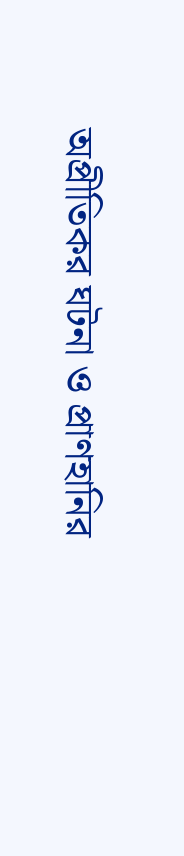অপ্রীতিকর ঘটনা ও প্রাণহানির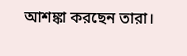আশঙ্কা করছেন তারা।